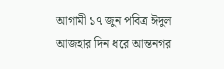আগামী ১৭ জুন পবিত্র ঈদুল আজহার দিন ধরে আন্তনগর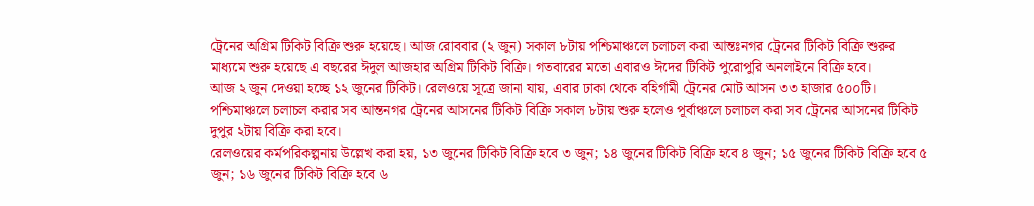ট্রেনের অগ্রিম টিকিট বিক্রি শুরু হয়েছে। আজ রোববার (২ জুন) সকাল ৮টায় পশ্চিমাঞ্চলে চলাচল করা আন্তঃনগর ট্রেনের টিকিট বিক্রি শুরুর মাধ্যমে শুরু হয়েছে এ বছরের ঈদুল আজহার অগ্রিম টিকিট বিক্রি। গতবারের মতো এবারও ঈদের টিকিট পুরোপুরি অনলাইনে বিক্রি হবে।
আজ ২ জুন দেওয়া হচ্ছে ১২ জুনের টিকিট। রেলওয়ে সূত্রে জানা যায়, এবার ঢাকা থেকে বহির্গামী ট্রেনের মোট আসন ৩৩ হাজার ৫০০টি।
পশ্চিমাঞ্চলে চলাচল করার সব আন্তনগর ট্রেনের আসনের টিকিট বিক্রি সকাল ৮টায় শুরু হলেও পূর্বাঞ্চলে চলাচল করা সব ট্রেনের আসনের টিকিট দুপুর ২টায় বিক্রি করা হবে।
রেলওয়ের কর্মপরিকল্পনায় উল্লেখ করা হয়, ১৩ জুনের টিকিট বিক্রি হবে ৩ জুন; ১৪ জুনের টিকিট বিক্রি হবে ৪ জুন; ১৫ জুনের টিকিট বিক্রি হবে ৫ জুন; ১৬ জুনের টিকিট বিক্রি হবে ৬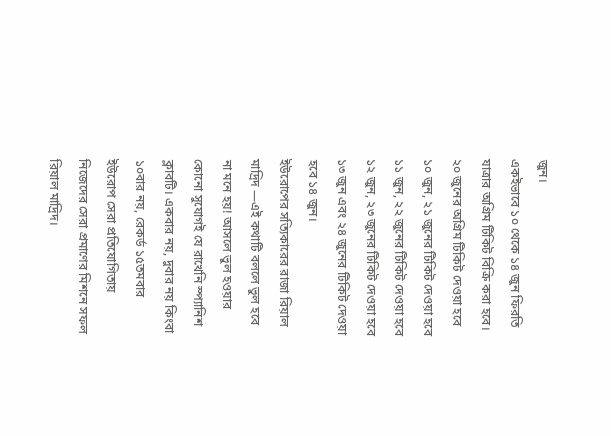জুন।
একইভাবে ১০ থেকে ১৪ জুন ফিরতি যাত্রার অগ্রিম টিকিট বিক্রি করা হবে। ২০ জুনের অগ্রিম টিকিট দেওয়া হবে ১০ জুন, ২১ জুনের টিকিট দেওয়া হবে ১১ জুন, ২২ জুনের টিকিট দেওয়া হবে ১২ জুন, ২৩ জুনের টিকিট দেওয়া হবে ১৩ জুন এবং ২৪ জুনের টিকিট দেওয়া হবে ১৪ জুন।
ইউরোপের সত্যিকারের রাজা রিয়াল মাদ্রিদ —এই কথাটি বললে ভুল হবে না মনে হয়! আসলে ভুল হওয়ার কোনো সুযোগই যে রাখেনি স্প্যানিশ ক্লাবটি। একবার নয়, দুবার নয় কিংবা ১০বার নয়, রেকর্ড ১৫তমবার ইউরোপ সেরা প্রতিযোগিতায় নিজেদের সেরা প্রমাণের মিশনে সফল রিয়াল মাদ্রিদ।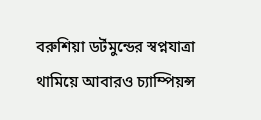বরুশিয়া ডর্টমুন্ডের স্বপ্নযাত্রা থামিয়ে আবারও চ্যাম্পিয়ন্স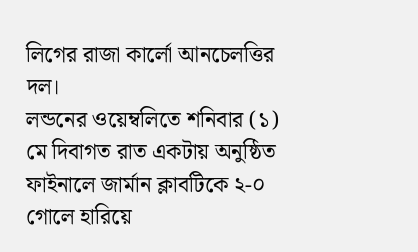লিগের রাজা কার্লো আনচেলত্তির দল।
লন্ডনের ওয়েম্বলিতে শনিবার (১) মে দিবাগত রাত একটায় অনুষ্ঠিত ফাইনালে জার্মান ক্লাবটিকে ২-০ গোলে হারিয়ে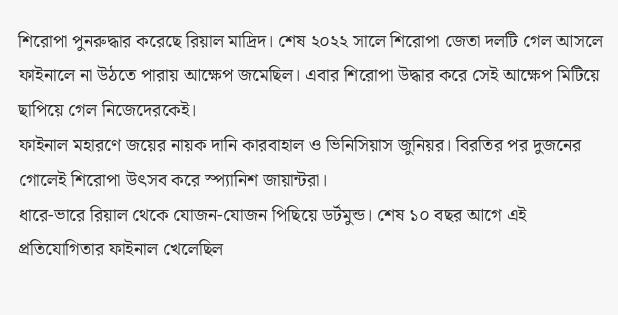শিরোপা পুনরুদ্ধার করেছে রিয়াল মাদ্রিদ। শেষ ২০২২ সালে শিরোপা জেতা দলটি গেল আসলে ফাইনালে না উঠতে পারায় আক্ষেপ জমেছিল। এবার শিরোপা উদ্ধার করে সেই আক্ষেপ মিটিয়ে ছাপিয়ে গেল নিজেদেরকেই।
ফাইনাল মহারণে জয়ের নায়ক দানি কারবাহাল ও ভিনিসিয়াস জুনিয়র। বিরতির পর দুজনের গোলেই শিরোপা উৎসব করে স্প্যানিশ জায়ান্টরা।
ধারে-ভারে রিয়াল থেকে যোজন-যোজন পিছিয়ে ডর্টমুন্ড। শেষ ১০ বছর আগে এই প্রতিযোগিতার ফাইনাল খেলেছিল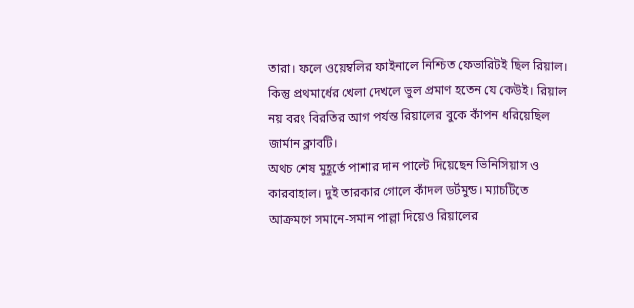তারা। ফলে ওয়েম্বলির ফাইনালে নিশ্চিত ফেভারিটই ছিল রিয়াল। কিন্তু প্রথমার্ধের খেলা দেখলে ভুল প্রমাণ হতেন যে কেউই। রিয়াল নয় বরং বিরতির আগ পর্যন্ত রিয়ালের বুকে কাঁপন ধরিয়েছিল জার্মান ক্লাবটি।
অথচ শেষ মুহূর্তে পাশার দান পাল্টে দিয়েছেন ভিনিসিয়াস ও কারবাহাল। দুই তারকার গোলে কাঁদল ডর্টমুন্ড। ম্যাচটিতে আক্রমণে সমানে-সমান পাল্লা দিয়েও রিয়ালের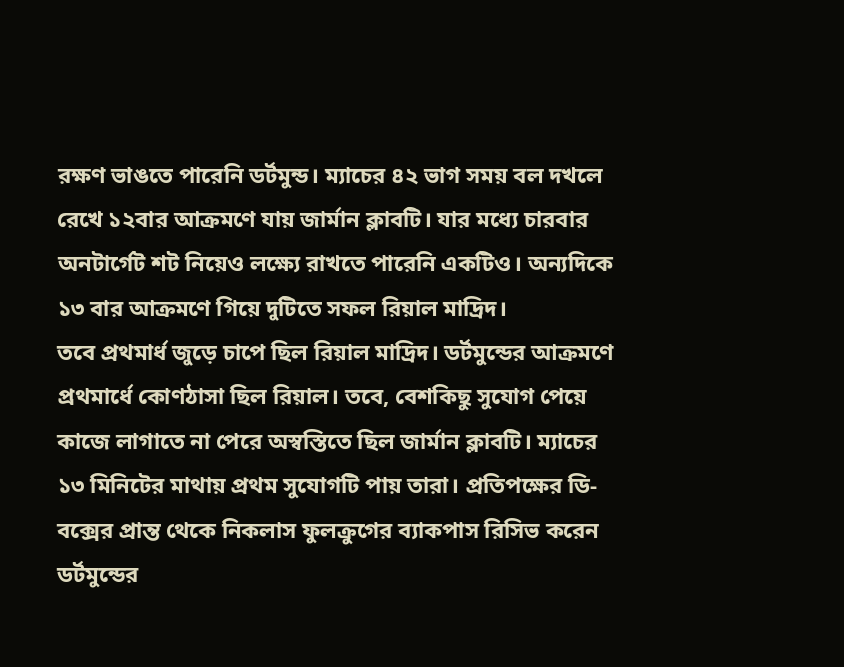রক্ষণ ভাঙতে পারেনি ডর্টমুন্ড। ম্যাচের ৪২ ভাগ সময় বল দখলে রেখে ১২বার আক্রমণে যায় জার্মান ক্লাবটি। যার মধ্যে চারবার অনটার্গেট শট নিয়েও লক্ষ্যে রাখতে পারেনি একটিও। অন্যদিকে ১৩ বার আক্রমণে গিয়ে দুটিতে সফল রিয়াল মাদ্রিদ।
তবে প্রথমার্ধ জুড়ে চাপে ছিল রিয়াল মাদ্রিদ। ডর্টমুন্ডের আক্রমণে প্রথমার্ধে কোণঠাসা ছিল রিয়াল। তবে, বেশকিছু সুযোগ পেয়ে কাজে লাগাতে না পেরে অস্বস্তিতে ছিল জার্মান ক্লাবটি। ম্যাচের ১৩ মিনিটের মাথায় প্রথম সুযোগটি পায় তারা। প্রতিপক্ষের ডি-বক্সের প্রান্ত থেকে নিকলাস ফুলক্রুগের ব্যাকপাস রিসিভ করেন ডর্টমুন্ডের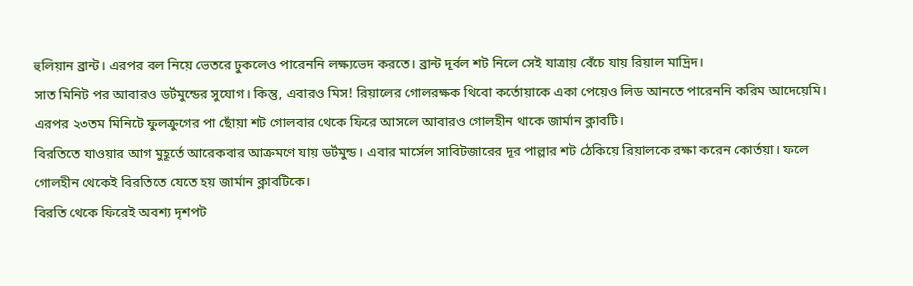হুলিয়ান ব্রান্ট। এরপর বল নিয়ে ভেতরে ঢুকলেও পারেননি লক্ষ্যভেদ করতে। ব্রান্ট দূর্বল শট নিলে সেই যাত্রায় বেঁচে যায় রিয়াল মাদ্রিদ।
সাত মিনিট পর আবারও ডর্টমুন্ডের সুযোগ। কিন্তু, এবারও মিস! রিয়ালের গোলরক্ষক থিবো কর্তোয়াকে একা পেয়েও লিড আনতে পারেননি করিম আদেয়েমি। এরপর ২৩তম মিনিটে ফুলক্রুগের পা ছোঁয়া শট গোলবার থেকে ফিরে আসলে আবারও গোলহীন থাকে জার্মান ক্লাবটি।
বিরতিতে যাওয়ার আগ মুহূর্তে আরেকবার আক্রমণে যায় ডর্টমুন্ড। এবার মার্সেল সাবিটজারের দূর পাল্লার শট ঠেকিয়ে রিয়ালকে রক্ষা করেন কোর্তয়া। ফলে গোলহীন থেকেই বিরতিতে যেতে হয় জার্মান ক্লাবটিকে।
বিরতি থেকে ফিরেই অবশ্য দৃশপট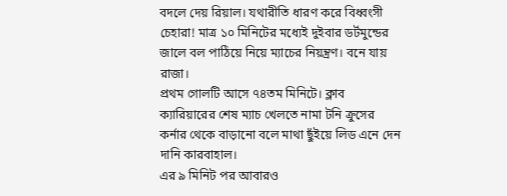বদলে দেয় রিয়াল। যথারীতি ধারণ করে বিধ্বংসী চেহারা! মাত্র ১০ মিনিটের মধ্যেই দুইবার ডর্টমুন্ডের জালে বল পাঠিয়ে নিয়ে ম্যাচের নিয়ন্ত্রণ। বনে যায় রাজা।
প্রথম গোলটি আসে ৭৪তম মিনিটে। ক্লাব ক্যারিয়ারের শেষ ম্যাচ খেলতে নামা টনি ক্রুসের কর্নার থেকে বাড়ানো বলে মাথা ছুঁইয়ে লিড এনে দেন দানি কারবাহাল।
এর ৯ মিনিট পর আবারও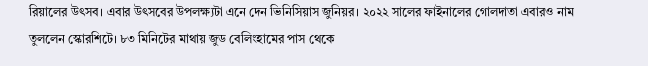রিয়ালের উৎসব। এবার উৎসবের উপলক্ষ্যটা এনে দেন ভিনিসিয়াস জুনিয়র। ২০২২ সালের ফাইনালের গোলদাতা এবারও নাম তুললেন স্কোরশিটে। ৮৩ মিনিটের মাথায় জুড বেলিংহামের পাস থেকে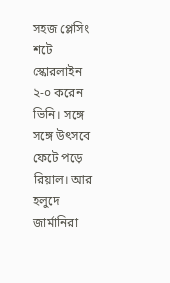সহজ প্লেসিং শটে স্কোরলাইন ২-০ করেন ভিনি। সঙ্গে সঙ্গে উৎসবে ফেটে পড়ে রিয়াল। আর হলুদে জার্মানিরা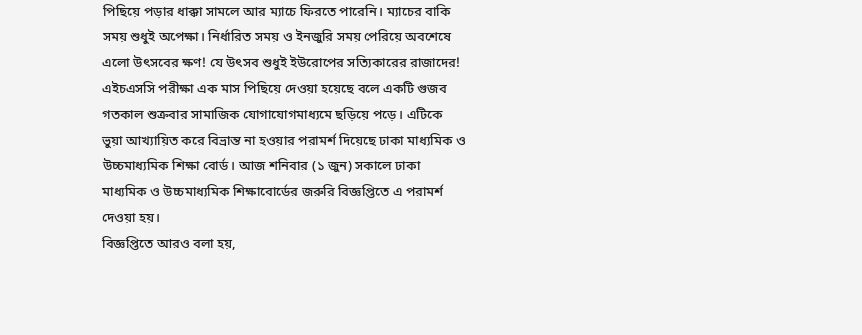পিছিয়ে পড়ার ধাক্কা সামলে আর ম্যাচে ফিরতে পারেনি। ম্যাচের বাকি সময় শুধুই অপেক্ষা। নির্ধারিত সময় ও ইনজুরি সময় পেরিয়ে অবশেষে এলো উৎসবের ক্ষণ! যে উৎসব শুধুই ইউরোপের সত্যিকারের রাজাদের!
এইচএসসি পরীক্ষা এক মাস পিছিয়ে দেওয়া হয়েছে বলে একটি গুজব গতকাল শুক্রবার সামাজিক যোগাযোগমাধ্যমে ছড়িয়ে পড়ে। এটিকে ভুয়া আখ্যায়িত করে বিভ্রান্ত না হওয়ার পরামর্শ দিয়েছে ঢাকা মাধ্যমিক ও উচ্চমাধ্যমিক শিক্ষা বোর্ড। আজ শনিবার (১ জুন) সকালে ঢাকা মাধ্যমিক ও উচ্চমাধ্যমিক শিক্ষাবোর্ডের জরুরি বিজ্ঞপ্তিতে এ পরামর্শ দেওয়া হয়।
বিজ্ঞপ্তিতে আরও বলা হয়,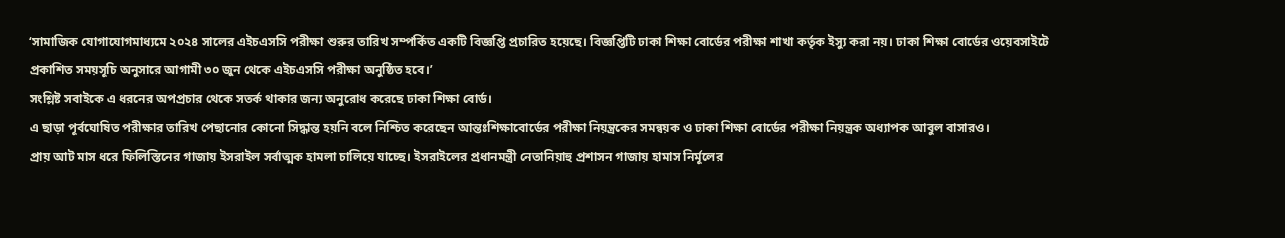‘সামাজিক যোগাযোগমাধ্যমে ২০২৪ সালের এইচএসসি পরীক্ষা শুরুর তারিখ সম্পর্কিত একটি বিজ্ঞপ্তি প্রচারিত হয়েছে। বিজ্ঞপ্তিটি ঢাকা শিক্ষা বোর্ডের পরীক্ষা শাখা কর্তৃক ইস্যু করা নয়। ঢাকা শিক্ষা বোর্ডের ওয়েবসাইটে প্রকাশিত সময়সূচি অনুসারে আগামী ৩০ জুন থেকে এইচএসসি পরীক্ষা অনুষ্ঠিত হবে।’
সংশ্লিষ্ট সবাইকে এ ধরনের অপপ্রচার থেকে সতর্ক থাকার জন্য অনুরোধ করেছে ঢাকা শিক্ষা বোর্ড।
এ ছাড়া পূর্বঘোষিত পরীক্ষার তারিখ পেছানোর কোনো সিদ্ধান্ত হয়নি বলে নিশ্চিত করেছেন আন্তঃশিক্ষাবোর্ডের পরীক্ষা নিয়ন্ত্রকের সমন্বয়ক ও ঢাকা শিক্ষা বোর্ডের পরীক্ষা নিয়ন্ত্রক অধ্যাপক আবুল বাসারও।
প্রায় আট মাস ধরে ফিলিস্তিনের গাজায় ইসরাইল সর্বাত্মক হামলা চালিয়ে যাচ্ছে। ইসরাইলের প্রধানমন্ত্রী নেতানিয়াহু প্রশাসন গাজায় হামাস নির্মূলের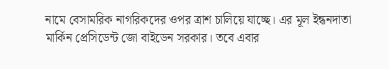নামে বেসামরিক নাগরিকদের ওপর ত্রাশ চালিয়ে যাচ্ছে। এর মূল ইন্ধনদাতা মার্কিন প্রেসিডেন্ট জো বাইডেন সরকার। তবে এবার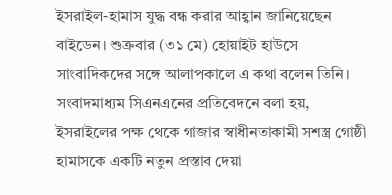ইসরাইল-হামাস যুদ্ধ বন্ধ করার আহ্বান জানিয়েছেন বাইডেন। শুক্রবার (৩১ মে) হোয়াইট হাউসে সাংবাদিকদের সঙ্গে আলাপকালে এ কথা বলেন তিনি।
সংবাদমাধ্যম সিএনএনের প্রতিবেদনে বলা হয়, ইসরাইলের পক্ষ থেকে গাজার স্বাধীনতাকামী সশস্ত্র গোষ্ঠী হামাসকে একটি নতুন প্রস্তাব দেয়া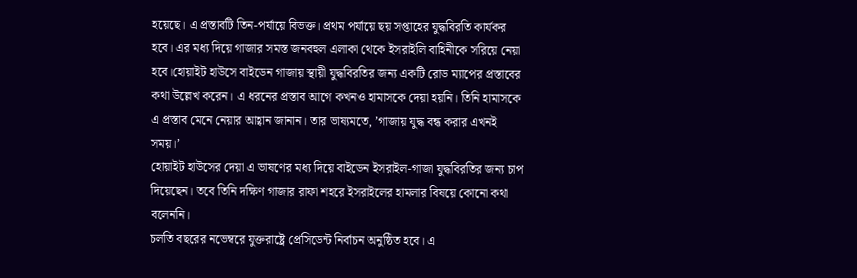হয়েছে। এ প্রস্তাবটি তিন-পর্যায়ে বিভক্ত। প্রথম পর্যায়ে ছয় সপ্তাহের যুদ্ধবিরতি কার্যকর হবে। এর মধ্য দিয়ে গাজার সমস্ত জনবহুল এলাকা থেকে ইসরাইলি বাহিনীকে সরিয়ে নেয়া হবে।হোয়াইট হাউসে বাইডেন গাজায় স্থায়ী যুদ্ধবিরতির জন্য একটি রোড ম্যাপের প্রস্তাবের কথা উল্লেখ করেন। এ ধরনের প্রস্তাব আগে কখনও হামাসকে দেয়া হয়নি। তিনি হামাসকে এ প্রস্তাব মেনে নেয়ার আহ্বান জানান। তার ভাষ্যমতে, ’গাজায় যুদ্ধ বন্ধ করার এখনই সময়।’
হোয়াইট হাউসের দেয়া এ ভাষণের মধ্য দিয়ে বাইডেন ইসরাইল-গাজা যুদ্ধবিরতির জন্য চাপ দিয়েছেন। তবে তিনি দক্ষিণ গাজার রাফা শহরে ইসরাইলের হামলার বিষয়ে কোনো কথা বলেননি।
চলতি বছরের নভেম্বরে যুক্তরাষ্ট্রে প্রেসিডেন্ট নির্বাচন অনুষ্ঠিত হবে। এ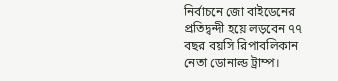নির্বাচনে জো বাইডেনের প্রতিদ্বন্দী হয়ে লড়বেন ৭৭ বছর বয়সি রিপাবলিকান নেতা ডোনাল্ড ট্রাম্প।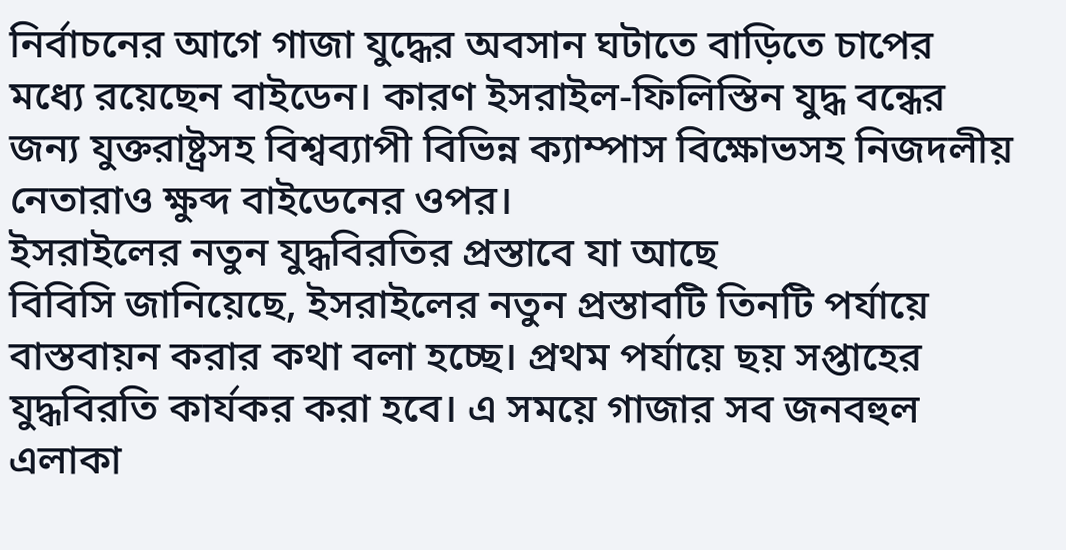নির্বাচনের আগে গাজা যুদ্ধের অবসান ঘটাতে বাড়িতে চাপের মধ্যে রয়েছেন বাইডেন। কারণ ইসরাইল-ফিলিস্তিন যুদ্ধ বন্ধের জন্য যুক্তরাষ্ট্রসহ বিশ্বব্যাপী বিভিন্ন ক্যাম্পাস বিক্ষোভসহ নিজদলীয় নেতারাও ক্ষুব্দ বাইডেনের ওপর।
ইসরাইলের নতুন যুদ্ধবিরতির প্রস্তাবে যা আছে
বিবিসি জানিয়েছে, ইসরাইলের নতুন প্রস্তাবটি তিনটি পর্যায়ে বাস্তবায়ন করার কথা বলা হচ্ছে। প্রথম পর্যায়ে ছয় সপ্তাহের যুদ্ধবিরতি কার্যকর করা হবে। এ সময়ে গাজার সব জনবহুল এলাকা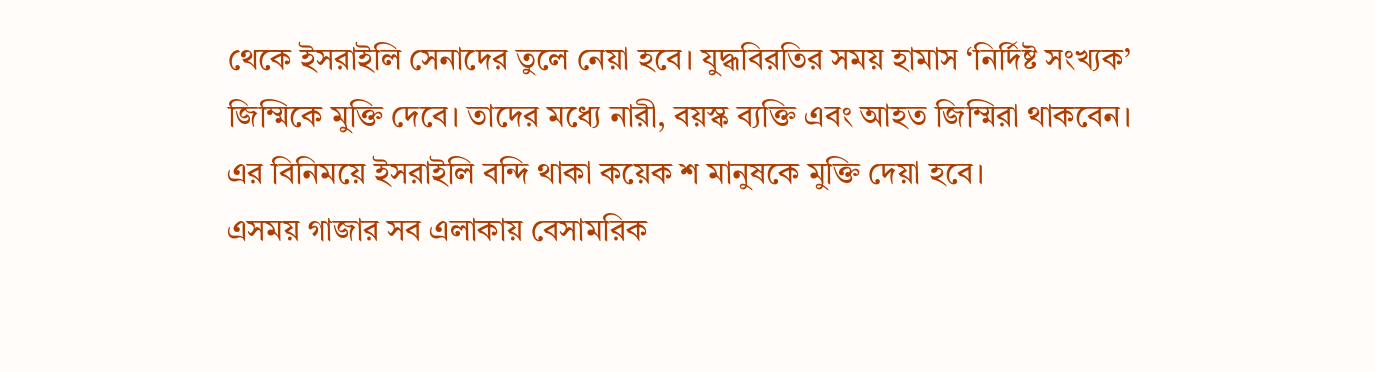থেকে ইসরাইলি সেনাদের তুলে নেয়া হবে। যুদ্ধবিরতির সময় হামাস ‘নির্দিষ্ট সংখ্যক’ জিম্মিকে মুক্তি দেবে। তাদের মধ্যে নারী, বয়স্ক ব্যক্তি এবং আহত জিম্মিরা থাকবেন। এর বিনিময়ে ইসরাইলি বন্দি থাকা কয়েক শ মানুষকে মুক্তি দেয়া হবে।
এসময় গাজার সব এলাকায় বেসামরিক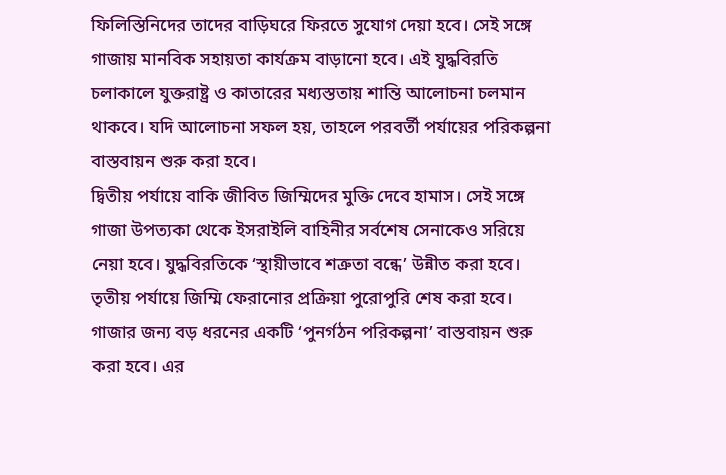ফিলিস্তিনিদের তাদের বাড়িঘরে ফিরতে সুযোগ দেয়া হবে। সেই সঙ্গে গাজায় মানবিক সহায়তা কার্যক্রম বাড়ানো হবে। এই যুদ্ধবিরতি চলাকালে যুক্তরাষ্ট্র ও কাতারের মধ্যস্ততায় শান্তি আলোচনা চলমান থাকবে। যদি আলোচনা সফল হয়, তাহলে পরবর্তী পর্যায়ের পরিকল্পনা বাস্তবায়ন শুরু করা হবে।
দ্বিতীয় পর্যায়ে বাকি জীবিত জিম্মিদের মুক্তি দেবে হামাস। সেই সঙ্গে গাজা উপত্যকা থেকে ইসরাইলি বাহিনীর সর্বশেষ সেনাকেও সরিয়ে নেয়া হবে। যুদ্ধবিরতিকে ‘স্থায়ীভাবে শত্রুতা বন্ধে’ উন্নীত করা হবে।
তৃতীয় পর্যায়ে জিম্মি ফেরানোর প্রক্রিয়া পুরোপুরি শেষ করা হবে। গাজার জন্য বড় ধরনের একটি ‘পুনর্গঠন পরিকল্পনা’ বাস্তবায়ন শুরু করা হবে। এর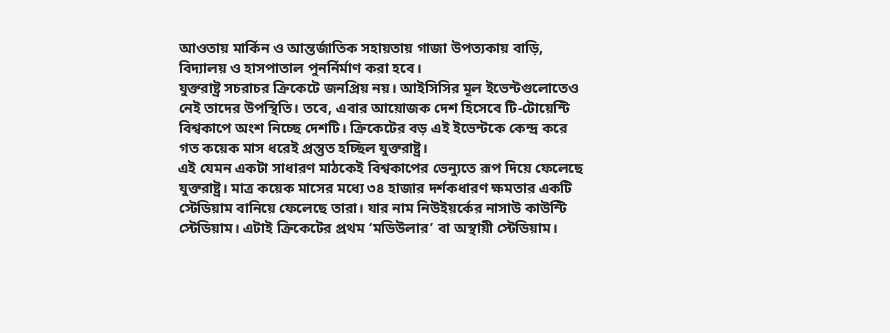আওতায় মার্কিন ও আন্তর্জাতিক সহায়তায় গাজা উপত্যকায় বাড়ি, বিদ্যালয় ও হাসপাতাল পুনর্নির্মাণ করা হবে।
যুক্তরাষ্ট্র সচরাচর ক্রিকেটে জনপ্রিয় নয়। আইসিসির মূল ইভেন্টগুলোতেও নেই তাদের উপস্থিতি। তবে, এবার আয়োজক দেশ হিসেবে টি-টোয়েন্টি বিশ্বকাপে অংশ নিচ্ছে দেশটি। ক্রিকেটের বড় এই ইভেন্টকে কেন্দ্র করে গত কয়েক মাস ধরেই প্রস্তুত হচ্ছিল যুক্তরাষ্ট্র।
এই যেমন একটা সাধারণ মাঠকেই বিশ্বকাপের ভেন্যুতে রূপ দিয়ে ফেলেছে যুক্তরাষ্ট্র। মাত্র কয়েক মাসের মধ্যে ৩৪ হাজার দর্শকধারণ ক্ষমতার একটি স্টেডিয়াম বানিয়ে ফেলেছে তারা। যার নাম নিউইয়র্কের নাসাউ কাউন্টি স্টেডিয়াম। এটাই ক্রিকেটের প্রথম ‘মডিউলার’ বা অস্থায়ী স্টেডিয়াম।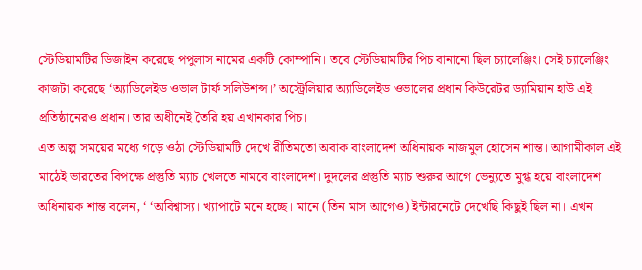স্টেডিয়ামটির ডিজাইন করেছে পপুলাস নামের একটি কোম্পানি। তবে স্টেডিয়ামটির পিচ বানানো ছিল চ্যালেঞ্জিং। সেই চ্যালেঞ্জিং কাজটা করেছে ‘অ্যাডিলেইড ওভাল টার্ফ সলিউশন্স।’ অস্ট্রেলিয়ার অ্যাডিলেইড ওভালের প্রধান কিউরেটর ড্যামিয়ান হাউ এই প্রতিষ্ঠানেরও প্রধান। তার অধীনেই তৈরি হয় এখানকার পিচ।
এত অল্প সময়ের মধ্যে গড়ে ওঠা স্টেডিয়ামটি দেখে রীতিমতো অবাক বাংলাদেশ অধিনায়ক নাজমুল হোসেন শান্ত। আগামীকাল এই মাঠেই ভারতের বিপক্ষে প্রস্তুতি ম্যাচ খেলতে নামবে বাংলাদেশ। দুদলের প্রস্তুতি ম্যাচ শুরুর আগে ভেন্যুতে মুগ্ধ হয়ে বাংলাদেশ অধিনায়ক শান্ত বলেন, ‘ ‘অবিশ্বাস্য। খ্যাপাটে মনে হচ্ছে। মানে (তিন মাস আগেও) ইন্টারনেটে দেখেছি কিছুই ছিল না। এখন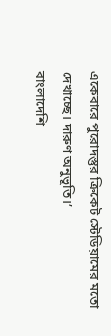একেবারে পুরোদস্তুর ক্রিকেট স্টেডিয়ামের মতো দেখাচ্ছে। দারুণ অনুভূতি।’
বাংলাদেশি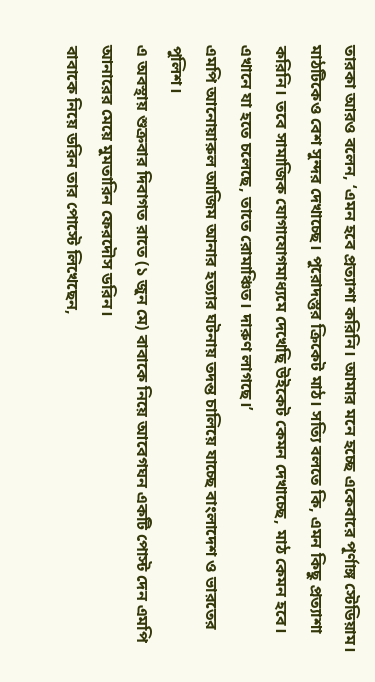তারকা আরও বলেন, ‘এমন হবে প্রত্যাশা করিনি। আমার মনে হচ্ছে একেবারে পূর্ণাঙ্গ স্টেডিয়াম। মাঠটিকেও বেশ সুন্দর দেখাচ্ছে। পুরোদস্তুর ক্রিকেট মাঠ। সত্যি বলতে কি, এমন কিছু প্রত্যাশা করিনি। তবে সামাজিক যোগাযোগমাধ্যমে দেখেছি উইকেট কেমন দেখাচ্ছে, মাঠ কেমন হবে। এখানে যা হতে চলেছে, তাতে রোমাঞ্চিত। দারুণ লাগছে।’
এমপি আনোয়ারুল আজিম আনার হত্যার ঘটনায় তদন্ত চালিয়ে যাচ্ছে বাংলাদেশ ও ভারতের পুলিশ।
এ অবস্থায় শুক্রবার দিবাগত রাতে (১ জুন মে) বাবাকে নিয়ে আবেগঘন একটি পোস্ট দেন এমপি আনারের মেয়ে মুমতারিন ফেরদৌস ডরিন।
বাবাকে নিয়ে ডরিন তার পোস্টে লিখেছেন,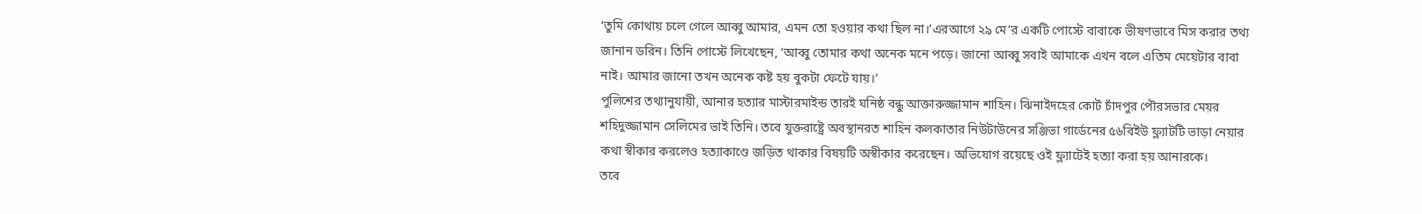‘তুমি কোথায় চলে গেলে আব্বু আমার, এমন তো হওয়ার কথা ছিল না।’এরআগে ২৯ মে’র একটি পোস্টে বাবাকে ভীষণভাবে মিস করার তথ্য জানান ডরিন। তিনি পোস্টে লিখেছেন, ‘আব্বু তোমার কথা অনেক মনে পড়ে। জানো আব্বু সবাই আমাকে এখন বলে এতিম মেয়েটার বাবা নাই। আমার জানো তখন অনেক কষ্ট হয় বুকটা ফেটে যায়।’
পুলিশের তথ্যানুযায়ী, আনার হত্যার মাস্টারমাইন্ড তারই ঘনিষ্ঠ বন্ধু আক্তারুজ্জামান শাহিন। ঝিনাইদহের কোর্ট চাঁদপুর পৌরসভার মেয়র শহিদুজ্জামান সেলিমের ভাই তিনি। তবে যুক্তরাষ্ট্রে অবস্থানরত শাহিন কলকাতার নিউটাউনের সঞ্জিভা গার্ডেনের ৫৬বিইউ ফ্ল্যাটটি ভাড়া নেয়ার কথা স্বীকার করলেও হত্যাকাণ্ডে জড়িত থাকার বিষয়টি অস্বীকার করেছেন। অভিযোগ রয়েছে ওই ফ্ল্যাটেই হত্যা করা হয় আনারকে।
তবে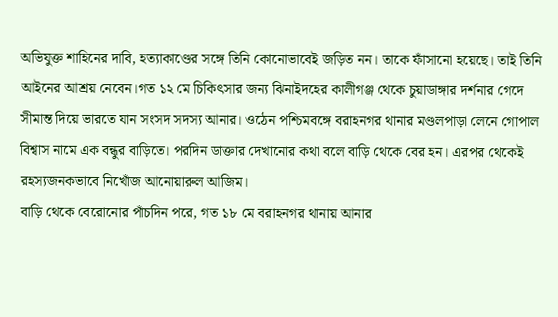অভিযুক্ত শাহিনের দাবি, হত্যাকাণ্ডের সঙ্গে তিনি কোনোভাবেই জড়িত নন। তাকে ফাঁসানো হয়েছে। তাই তিনি আইনের আশ্রয় নেবেন।গত ১২ মে চিকিৎসার জন্য ঝিনাইদহের কালীগঞ্জ থেকে চুয়াডাঙ্গার দর্শনার গেদে সীমান্ত দিয়ে ভারতে যান সংসদ সদস্য আনার। ওঠেন পশ্চিমবঙ্গে বরাহনগর থানার মণ্ডলপাড়া লেনে গোপাল বিশ্বাস নামে এক বন্ধুর বাড়িতে। পরদিন ডাক্তার দেখানোর কথা বলে বাড়ি থেকে বের হন। এরপর থেকেই রহস্যজনকভাবে নিখোঁজ আনোয়ারুল আজিম।
বাড়ি থেকে বেরোনোর পাঁচদিন পরে, গত ১৮ মে বরাহনগর থানায় আনার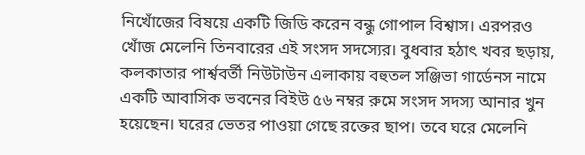নিখোঁজের বিষয়ে একটি জিডি করেন বন্ধু গোপাল বিশ্বাস। এরপরও খোঁজ মেলেনি তিনবারের এই সংসদ সদস্যের। বুধবার হঠাৎ খবর ছড়ায়, কলকাতার পার্শ্ববর্তী নিউটাউন এলাকায় বহুতল সঞ্জিভা গার্ডেনস নামে একটি আবাসিক ভবনের বিইউ ৫৬ নম্বর রুমে সংসদ সদস্য আনার খুন হয়েছেন। ঘরের ভেতর পাওয়া গেছে রক্তের ছাপ। তবে ঘরে মেলেনি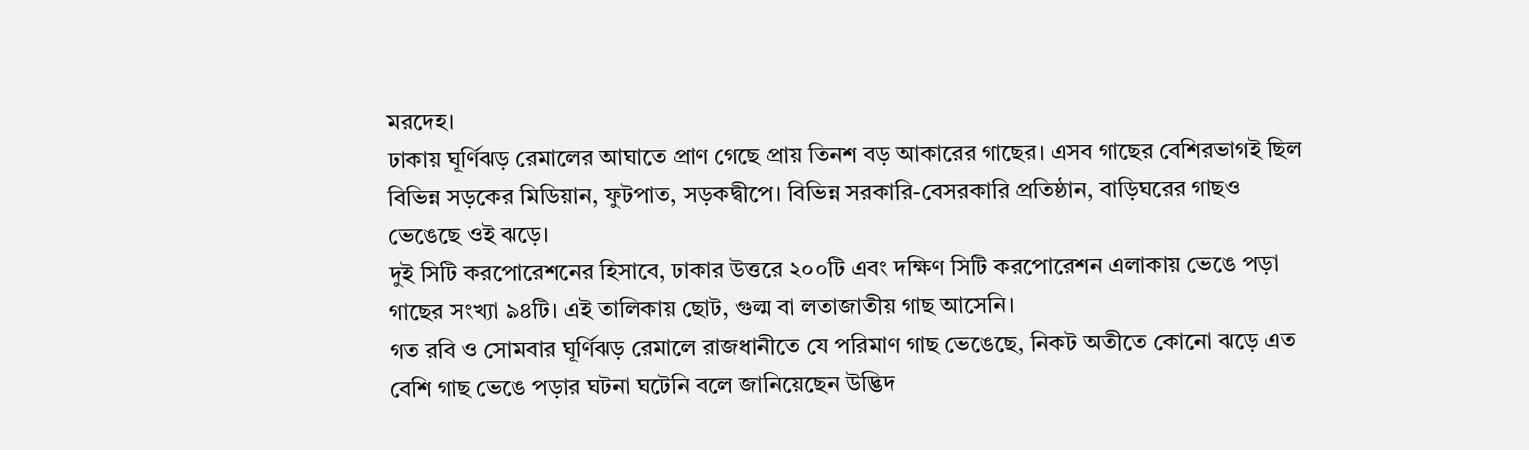মরদেহ।
ঢাকায় ঘূর্ণিঝড় রেমালের আঘাতে প্রাণ গেছে প্রায় তিনশ বড় আকারের গাছের। এসব গাছের বেশিরভাগই ছিল বিভিন্ন সড়কের মিডিয়ান, ফুটপাত, সড়কদ্বীপে। বিভিন্ন সরকারি-বেসরকারি প্রতিষ্ঠান, বাড়িঘরের গাছও ভেঙেছে ওই ঝড়ে।
দুই সিটি করপোরেশনের হিসাবে, ঢাকার উত্তরে ২০০টি এবং দক্ষিণ সিটি করপোরেশন এলাকায় ভেঙে পড়া গাছের সংখ্যা ৯৪টি। এই তালিকায় ছোট, গুল্ম বা লতাজাতীয় গাছ আসেনি।
গত রবি ও সোমবার ঘূর্ণিঝড় রেমালে রাজধানীতে যে পরিমাণ গাছ ভেঙেছে, নিকট অতীতে কোনো ঝড়ে এত বেশি গাছ ভেঙে পড়ার ঘটনা ঘটেনি বলে জানিয়েছেন উদ্ভিদ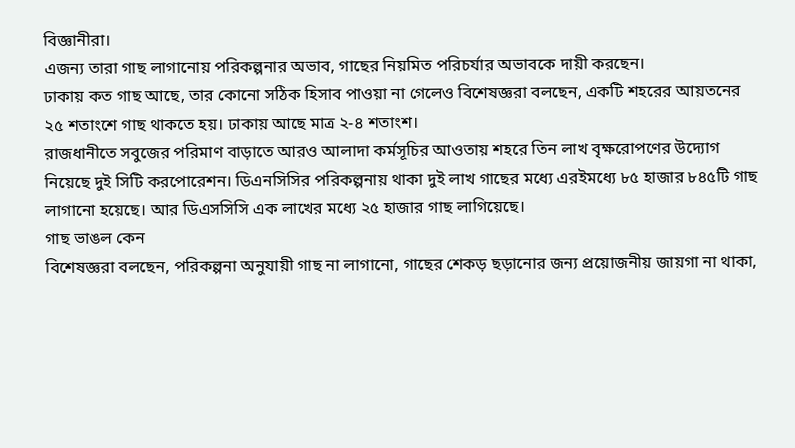বিজ্ঞানীরা।
এজন্য তারা গাছ লাগানোয় পরিকল্পনার অভাব, গাছের নিয়মিত পরিচর্যার অভাবকে দায়ী করছেন।
ঢাকায় কত গাছ আছে, তার কোনো সঠিক হিসাব পাওয়া না গেলেও বিশেষজ্ঞরা বলছেন, একটি শহরের আয়তনের ২৫ শতাংশে গাছ থাকতে হয়। ঢাকায় আছে মাত্র ২-৪ শতাংশ।
রাজধানীতে সবুজের পরিমাণ বাড়াতে আরও আলাদা কর্মসূচির আওতায় শহরে তিন লাখ বৃক্ষরোপণের উদ্যোগ নিয়েছে দুই সিটি করপোরেশন। ডিএনসিসির পরিকল্পনায় থাকা দুই লাখ গাছের মধ্যে এরইমধ্যে ৮৫ হাজার ৮৪৫টি গাছ লাগানো হয়েছে। আর ডিএসসিসি এক লাখের মধ্যে ২৫ হাজার গাছ লাগিয়েছে।
গাছ ভাঙল কেন
বিশেষজ্ঞরা বলছেন, পরিকল্পনা অনুযায়ী গাছ না লাগানো, গাছের শেকড় ছড়ানোর জন্য প্রয়োজনীয় জায়গা না থাকা,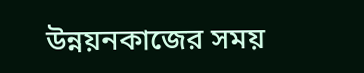উন্নয়নকাজের সময়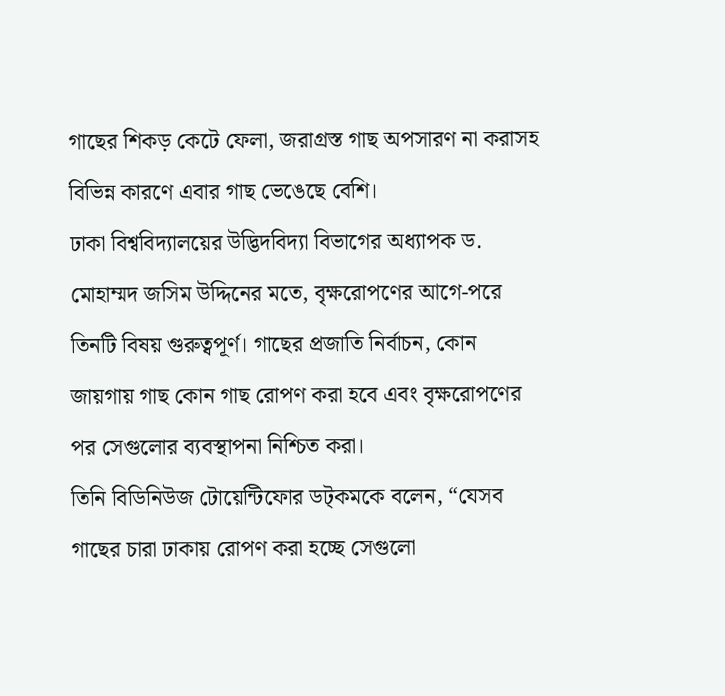গাছের শিকড় কেটে ফেলা, জরাগ্রস্ত গাছ অপসারণ না করাসহ বিভিন্ন কারণে এবার গাছ ভেঙেছে বেশি।
ঢাকা বিশ্ববিদ্যালয়ের উদ্ভিদবিদ্যা বিভাগের অধ্যাপক ড. মোহাম্মদ জসিম উদ্দিনের মতে, বৃক্ষরোপণের আগে-পরে তিনটি বিষয় গুরুত্বপূর্ণ। গাছের প্রজাতি নির্বাচন, কোন জায়গায় গাছ কোন গাছ রোপণ করা হবে এবং বৃক্ষরোপণের পর সেগুলোর ব্যবস্থাপনা নিশ্চিত করা।
তিনি বিডিনিউজ টোয়েন্টিফোর ডট্কমকে বলেন, “যেসব গাছের চারা ঢাকায় রোপণ করা হচ্ছে সেগুলো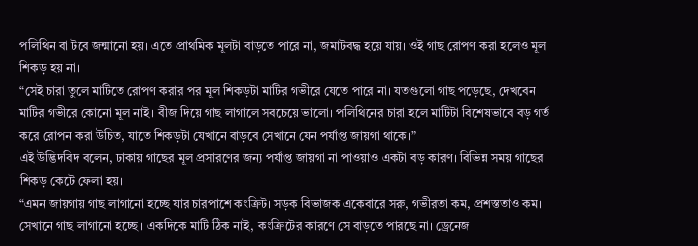পলিথিন বা টবে জন্মানো হয়। এতে প্রাথমিক মূলটা বাড়তে পারে না, জমাটবদ্ধ হয়ে যায়। ওই গাছ রোপণ করা হলেও মূল শিকড় হয় না।
“সেই চারা তুলে মাটিতে রোপণ করার পর মূল শিকড়টা মাটির গভীরে যেতে পারে না। যতগুলো গাছ পড়েছে, দেখবেন মাটির গভীরে কোনো মূল নাই। বীজ দিয়ে গাছ লাগালে সবচেয়ে ভালো। পলিথিনের চারা হলে মাটিটা বিশেষভাবে বড় গর্ত করে রোপন করা উচিত, যাতে শিকড়টা যেখানে বাড়বে সেখানে যেন পর্যাপ্ত জায়গা থাকে।”
এই উদ্ভিদবিদ বলেন, ঢাকায় গাছের মূল প্রসারণের জন্য পর্যাপ্ত জায়গা না পাওয়াও একটা বড় কারণ। বিভিন্ন সময় গাছের শিকড় কেটে ফেলা হয়।
“এমন জায়গায় গাছ লাগানো হচ্ছে যার চারপাশে কংক্রিট। সড়ক বিভাজক একেবারে সরু, গভীরতা কম, প্রশস্ততাও কম। সেখানে গাছ লাগানো হচ্ছে। একদিকে মাটি ঠিক নাই, কংক্রিটের কারণে সে বাড়তে পারছে না। ড্রেনেজ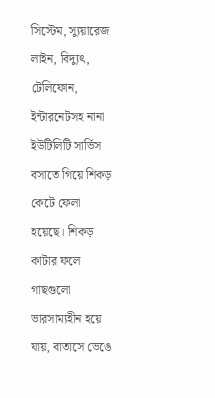সিস্টেম, স্যুয়ারেজ লাইন, বিদ্যুৎ, টেলিফোন, ইন্টারনেটসহ নানা ইউটিলিটি সার্ভিস বসাতে গিয়ে শিকড় কেটে ফেলা হয়েছে। শিকড় কাটার ফলে গাছগুলো ভারসাম্যহীন হয়ে যায়, বাতাসে ভেঙে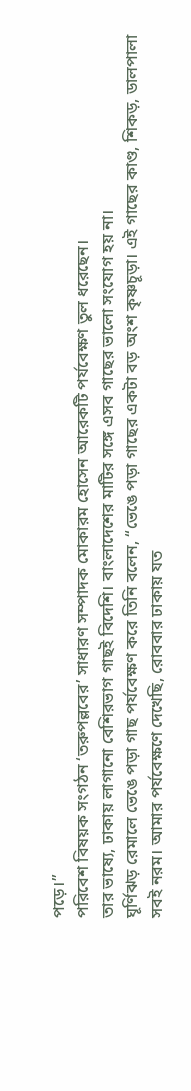পড়ে।”
পরিবেশ বিষয়ক সংগঠন ‘তরুপল্লবের’ সাধারণ সম্পাদক মোকারম হোসেন আরেকটি পর্যবেক্ষণ তুল ধরেছেন।
তার ভাষ্যে, ঢাকায় লাগানো বেশিরভাগ গাছই বিদেশি। বাংলাদেশের মাটির সঙ্গে এসব গাছের ভালো সংযোগ হয় না।
ঘূর্ণিঝড় রেমালে ভেঙে পড়া গাছ পর্যবেক্ষণ করে তিনি বলেন, “ভেঙে পড়া গাছের একটা বড় অংশ কৃষ্ণচূড়া। এই গাছের কাণ্ড, শিকড়, ডালপালা সবই নরম। আমার পর্যবেক্ষণে দেখেছি, রোববার ঢাকায় যত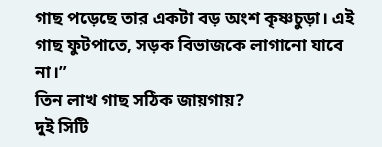গাছ পড়েছে তার একটা বড় অংশ কৃষ্ণচুড়া। এই গাছ ফুটপাতে, সড়ক বিভাজকে লাগানো যাবে না।”
তিন লাখ গাছ সঠিক জায়গায়?
দুই সিটি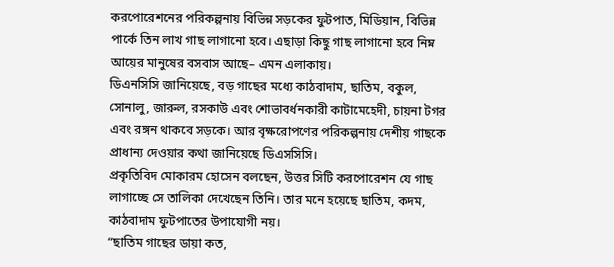করপোরেশনের পরিকল্পনায় বিভিন্ন সড়কের ফুটপাত, মিডিয়ান, বিভিন্ন পার্কে তিন লাখ গাছ লাগানো হবে। এছাড়া কিছু গাছ লাগানো হবে নিম্ন আয়ের মানুষের বসবাস আছে– এমন এলাকায়।
ডিএনসিসি জানিয়েছে, বড় গাছের মধ্যে কাঠবাদাম, ছাতিম, বকুল, সোনালু, জারুল, রসকাউ এবং শোভাবর্ধনকারী কাটামেহেদী, চায়না টগর এবং রঙ্গন থাকবে সড়কে। আর বৃক্ষরোপণের পরিকল্পনায় দেশীয় গাছকে প্রাধান্য দেওয়ার কথা জানিয়েছে ডিএসসিসি।
প্রকৃতিবিদ মোকারম হোসেন বলছেন, উত্তর সিটি করপোরেশন যে গাছ লাগাচ্ছে সে তালিকা দেখেছেন তিনি। তার মনে হয়েছে ছাতিম, কদম, কাঠবাদাম ফুটপাতের উপাযোগী নয়।
“ছাতিম গাছের ডায়া কত,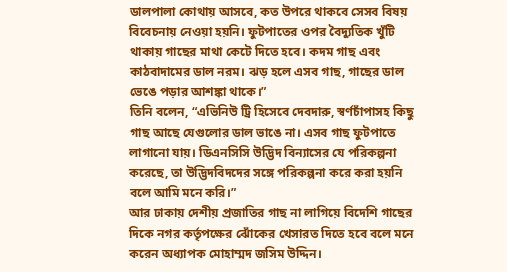ডালপালা কোথায় আসবে, কত উপরে থাকবে সেসব বিষয় বিবেচনায় নেওয়া হয়নি। ফুটপাতের ওপর বৈদ্যুতিক খুঁটি থাকায় গাছের মাথা কেটে দিতে হবে। কদম গাছ এবং কাঠবাদামের ডাল নরম। ঝড় হলে এসব গাছ, গাছের ডাল ভেঙে পড়ার আশঙ্কা থাকে।”
তিনি বলেন, “এভিনিউ ট্রি হিসেবে দেবদারু, স্বর্ণচাঁপাসহ কিছু গাছ আছে যেগুলোর ডাল ভাঙে না। এসব গাছ ফুটপাতে লাগানো যায়। ডিএনসিসি উদ্ভিদ বিন্যাসের যে পরিকল্পনা করেছে, তা উদ্ভিদবিদদের সঙ্গে পরিকল্পনা করে করা হয়নি বলে আমি মনে করি।”
আর ঢাকায় দেশীয় প্রজাতির গাছ না লাগিয়ে বিদেশি গাছের দিকে নগর কর্তৃপক্ষের ঝোঁকের খেসারত দিতে হবে বলে মনে করেন অধ্যাপক মোহাম্মদ জসিম উদ্দিন।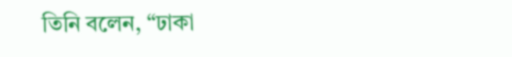তিনি বলেন, “ঢাকা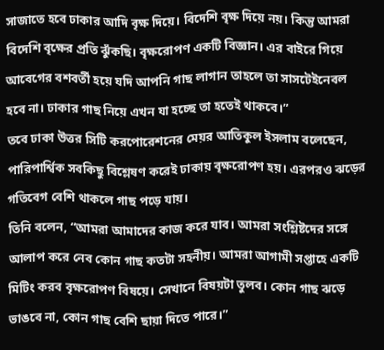সাজাতে হবে ঢাকার আদি বৃক্ষ দিয়ে। বিদেশি বৃক্ষ দিয়ে নয়। কিন্তু আমরা বিদেশি বৃক্ষের প্রতি ঝুঁকছি। বৃক্ষরোপণ একটি বিজ্ঞান। এর বাইরে গিয়ে আবেগের বশবর্তী হয়ে যদি আপনি গাছ লাগান তাহলে তা সাসটেইনেবল হবে না। ঢাকার গাছ নিয়ে এখন যা হচ্ছে তা হতেই থাকবে।”
তবে ঢাকা উত্তর সিটি করপোরেশনের মেয়র আতিকুল ইসলাম বলেছেন, পারিপার্শ্বিক সবকিছু বিশ্লেষণ করেই ঢাকায় বৃক্ষরোপণ হয়। এরপরও ঝড়ের গতিবেগ বেশি থাকলে গাছ পড়ে যায়।
তিনি বলেন, “আমরা আমাদের কাজ করে যাব। আমরা সংশ্লিষ্টদের সঙ্গে আলাপ করে নেব কোন গাছ কতটা সহনীয়। আমরা আগামী সপ্তাহে একটি মিটিং করব বৃক্ষরোপণ বিষয়ে। সেখানে বিষয়টা তুলব। কোন গাছ ঝড়ে ভাঙবে না, কোন গাছ বেশি ছায়া দিতে পারে।”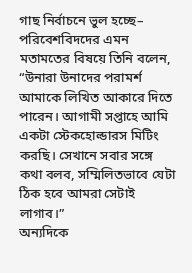গাছ নির্বাচনে ভুল হচ্ছে– পরিবেশবিদদের এমন মতামতের বিষয়ে তিনি বলেন, “উনারা উনাদের পরামর্শ আমাকে লিখিত আকারে দিতে পারেন। আগামী সপ্তাহে আমি একটা স্টেকহোল্ডারস মিটিং করছি। সেখানে সবার সঙ্গে কথা বলব, সম্মিলিতভাবে যেটা ঠিক হবে আমরা সেটাই লাগাব।”
অন্যদিকে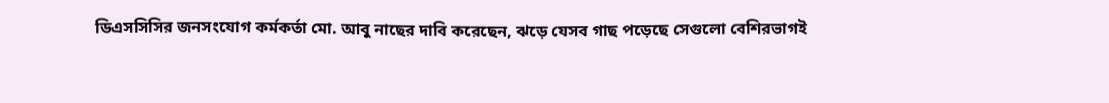ডিএসসিসির জনসংযোগ কর্মকর্তা মো. আবু নাছের দাবি করেছেন, ঝড়ে যেসব গাছ পড়েছে সেগুলো বেশিরভাগই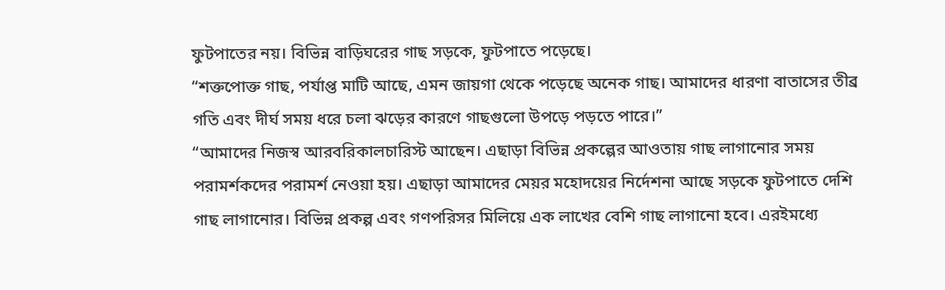ফুটপাতের নয়। বিভিন্ন বাড়িঘরের গাছ সড়কে, ফুটপাতে পড়েছে।
“শক্তপোক্ত গাছ, পর্যাপ্ত মাটি আছে, এমন জায়গা থেকে পড়েছে অনেক গাছ। আমাদের ধারণা বাতাসের তীব্র গতি এবং দীর্ঘ সময় ধরে চলা ঝড়ের কারণে গাছগুলো উপড়ে পড়তে পারে।”
“আমাদের নিজস্ব আরবরিকালচারিস্ট আছেন। এছাড়া বিভিন্ন প্রকল্পের আওতায় গাছ লাগানোর সময় পরামর্শকদের পরামর্শ নেওয়া হয়। এছাড়া আমাদের মেয়র মহোদয়ের নির্দেশনা আছে সড়কে ফুটপাতে দেশি গাছ লাগানোর। বিভিন্ন প্রকল্প এবং গণপরিসর মিলিয়ে এক লাখের বেশি গাছ লাগানো হবে। এরইমধ্যে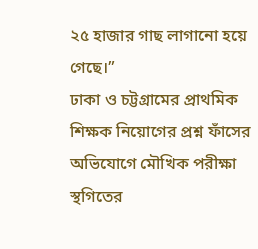২৫ হাজার গাছ লাগানো হয়ে গেছে।”
ঢাকা ও চট্টগ্রামের প্রাথমিক শিক্ষক নিয়োগের প্রশ্ন ফাঁসের অভিযোগে মৌখিক পরীক্ষা স্থগিতের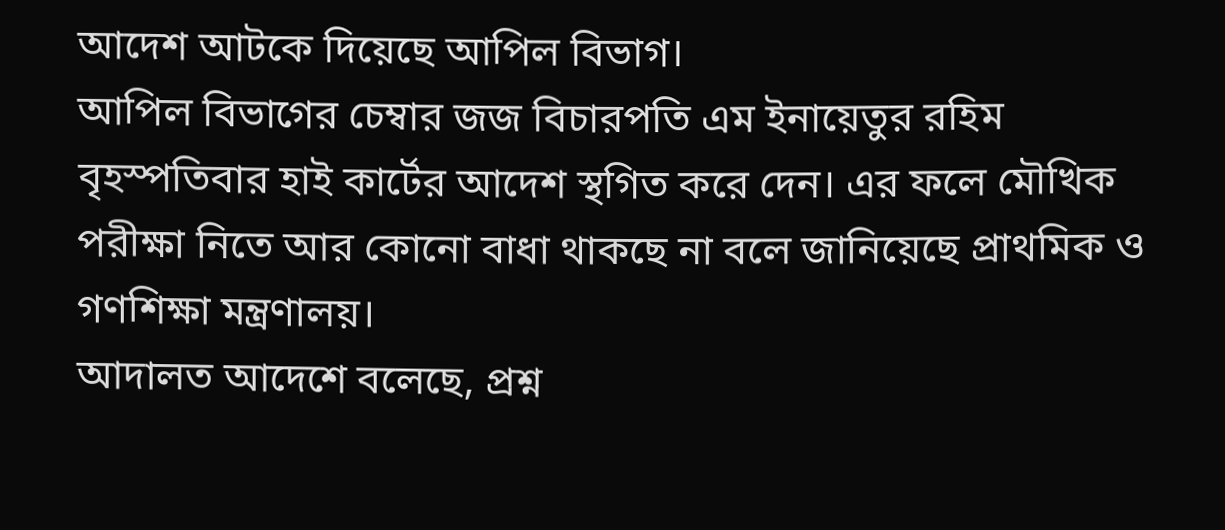আদেশ আটকে দিয়েছে আপিল বিভাগ।
আপিল বিভাগের চেম্বার জজ বিচারপতি এম ইনায়েতুর রহিম বৃহস্পতিবার হাই কার্টের আদেশ স্থগিত করে দেন। এর ফলে মৌখিক পরীক্ষা নিতে আর কোনো বাধা থাকছে না বলে জানিয়েছে প্রাথমিক ও গণশিক্ষা মন্ত্রণালয়।
আদালত আদেশে বলেছে, প্রশ্ন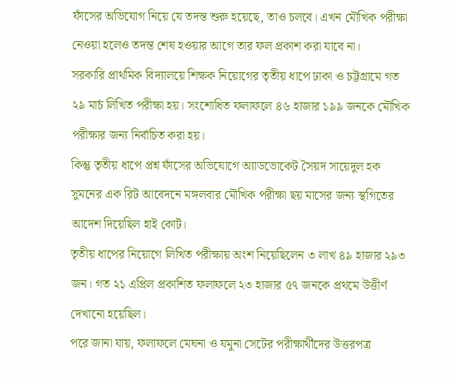ফাঁসের অভিযোগ নিয়ে যে তদন্ত শুরু হয়েছে, তাও চলবে। এখন মৌখিক পরীক্ষা নেওয়া হলেও তদন্ত শেষ হওয়ার আগে তার ফল প্রকাশ করা যাবে না।
সরকারি প্রাথমিক বিদ্যালয়ে শিক্ষক নিয়োগের তৃতীয় ধাপে ঢাকা ও চট্টগ্রামে গত ২৯ মার্চ লিখিত পরীক্ষা হয়। সংশোধিত ফলাফলে ৪৬ হাজার ১৯৯ জনকে মৌখিক পরীক্ষার জন্য নির্বাচিত করা হয়।
কিন্তু তৃতীয় ধাপে প্রশ্ন ফাঁসের অভিযোগে অ্যাডভোকেট সৈয়দ সায়েদুল হক সুমনের এক রিট আবেদনে মঙ্গলবার মৌখিক পরীক্ষা ছয় মাসের জন্য স্থগিতের আদেশ দিয়েছিল হাই কোর্ট।
তৃতীয় ধাপের নিয়োগে লিখিত পরীক্ষায় অংশ নিয়েছিলেন ৩ লাখ ৪৯ হাজার ২৯৩ জন। গত ২১ এপ্রিল প্রকাশিত ফলাফলে ২৩ হাজার ৫৭ জনকে প্রথমে উত্তীর্ণ দেখানো হয়েছিল।
পরে জানা যায়, ফলাফলে মেঘনা ও যমুনা সেটের পরীক্ষার্থীদের উত্তরপত্র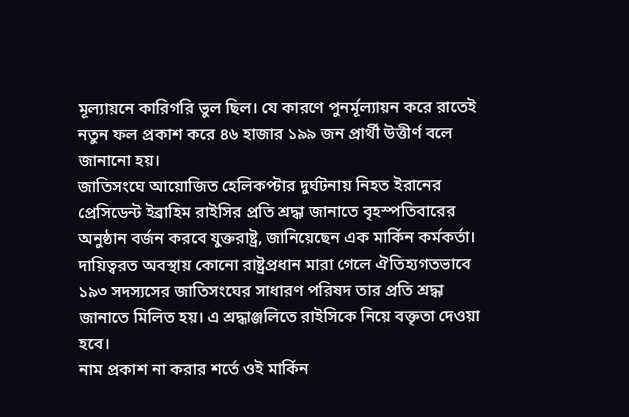মূল্যায়নে কারিগরি ভুল ছিল। যে কারণে পুনর্মূল্যায়ন করে রাতেই নতুন ফল প্রকাশ করে ৪৬ হাজার ১৯৯ জন প্রার্থী উত্তীর্ণ বলে জানানো হয়।
জাতিসংঘে আয়োজিত হেলিকপ্টার দুর্ঘটনায় নিহত ইরানের প্রেসিডেন্ট ইব্রাহিম রাইসির প্রতি শ্রদ্ধা জানাতে বৃহস্পতিবারের অনুষ্ঠান বর্জন করবে যুক্তরাষ্ট্র, জানিয়েছেন এক মার্কিন কর্মকর্তা।
দায়িত্বরত অবস্থায় কোনো রাষ্ট্রপ্রধান মারা গেলে ঐতিহ্যগতভাবে ১৯৩ সদস্যসের জাতিসংঘের সাধারণ পরিষদ তার প্রতি শ্রদ্ধা জানাতে মিলিত হয়। এ শ্রদ্ধাঞ্জলিতে রাইসিকে নিয়ে বক্তৃতা দেওয়া হবে।
নাম প্রকাশ না করার শর্তে ওই মার্কিন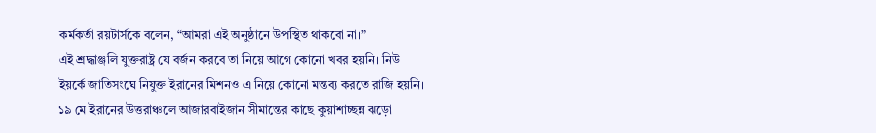কর্মকর্তা রয়টার্সকে বলেন, “আমরা এই অনুষ্ঠানে উপস্থিত থাকবো না।”
এই শ্রদ্ধাঞ্জলি যুক্তরাষ্ট্র যে বর্জন করবে তা নিয়ে আগে কোনো খবর হয়নি। নিউ ইয়র্কে জাতিসংঘে নিযুক্ত ইরানের মিশনও এ নিয়ে কোনো মন্তব্য করতে রাজি হয়নি।
১৯ মে ইরানের উত্তরাঞ্চলে আজারবাইজান সীমান্তের কাছে কুয়াশাচ্ছন্ন ঝড়ো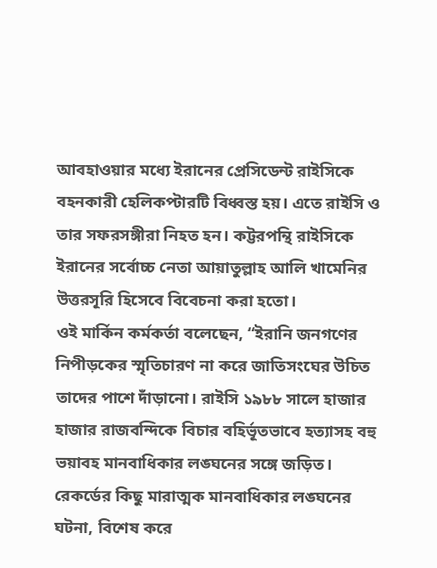আবহাওয়ার মধ্যে ইরানের প্রেসিডেন্ট রাইসিকে বহনকারী হেলিকপ্টারটি বিধ্বস্ত হয়। এতে রাইসি ও তার সফরসঙ্গীরা নিহত হন। কট্টরপন্থি রাইসিকে ইরানের সর্বোচ্চ নেতা আয়াতুল্লাহ আলি খামেনির উত্তরসূরি হিসেবে বিবেচনা করা হতো।
ওই মার্কিন কর্মকর্তা বলেছেন, “ইরানি জনগণের নিপীড়কের স্মৃতিচারণ না করে জাতিসংঘের উচিত তাদের পাশে দাঁড়ানো। রাইসি ১৯৮৮ সালে হাজার হাজার রাজবন্দিকে বিচার বহির্ভূতভাবে হত্যাসহ বহু ভয়াবহ মানবাধিকার লঙ্ঘনের সঙ্গে জড়িত। রেকর্ডের কিছু মারাত্মক মানবাধিকার লঙ্ঘনের ঘটনা, বিশেষ করে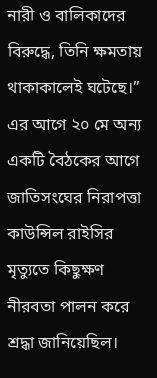নারী ও বালিকাদের বিরুদ্ধে, তিনি ক্ষমতায় থাকাকালেই ঘটেছে।”
এর আগে ২০ মে অন্য একটি বৈঠকের আগে জাতিসংঘের নিরাপত্তা কাউন্সিল রাইসির মৃত্যুতে কিছুক্ষণ নীরবতা পালন করে শ্রদ্ধা জানিয়েছিল।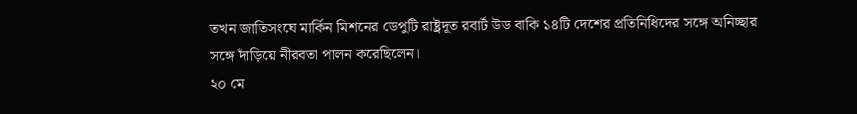তখন জাতিসংঘে মার্কিন মিশনের ডেপুটি রাষ্ট্রদূত রবার্ট উড বাকি ১৪টি দেশের প্রতিনিধিদের সঙ্গে অনিচ্ছার সঙ্গে দাঁড়িয়ে নীরবতা পালন করেছিলেন।
২০ মে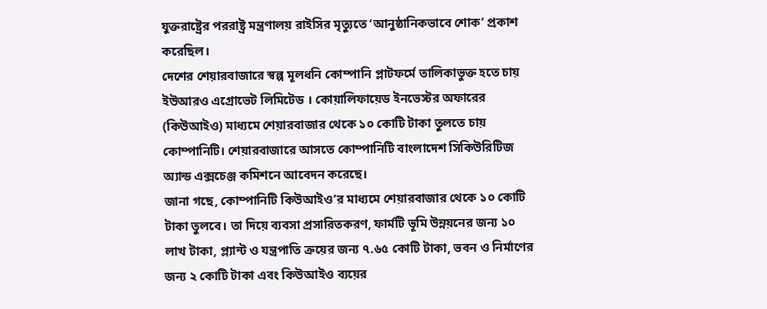যুক্তরাষ্ট্রের পররাষ্ট্র মন্ত্রণালয় রাইসির মৃত্যুতে ‘আনুষ্ঠানিকভাবে শোক’ প্রকাশ করেছিল।
দেশের শেয়ারবাজারে স্বল্প মূলধনি কোম্পানি প্লাটফর্মে তালিকাভুক্ত হতে চায় ইউআরও এগ্রোভেট লিমিটেড । কোয়ালিফায়েড ইনভেস্টর অফারের (কিউআইও) মাধ্যমে শেয়ারবাজার থেকে ১০ কোটি টাকা তুলতে চায় কোম্পানিটি। শেয়ারবাজারে আসতে কোম্পানিটি বাংলাদেশ সিকিউরিটিজ অ্যান্ড এক্সচেঞ্জ কমিশনে আবেদন করেছে।
জানা গছে, কোম্পানিটি কিউআইও’র মাধ্যমে শেয়ারবাজার থেকে ১০ কোটি টাকা তুলবে। তা দিয়ে ব্যবসা প্রসারিতকরণ, ফার্মটি ভূমি উন্নয়নের জন্য ১০ লাখ টাকা, প্ল্যান্ট ও যন্ত্রপাতি ক্রয়ের জন্য ৭.৬৫ কোটি টাকা, ভবন ও নির্মাণের জন্য ২ কোটি টাকা এবং কিউআইও ব্যয়ের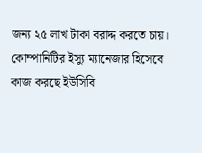জন্য ২৫ লাখ টাকা বরাদ্দ করতে চায়।
কোম্পানিটির ইস্যু ম্যানেজার হিসেবে কাজ করছে ইউসিবি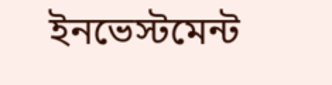ইনভেস্টমেন্ট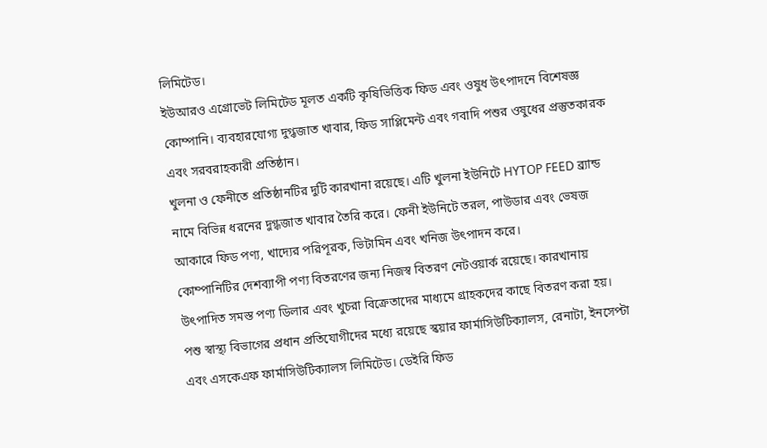লিমিটেড।
ইউআরও এগ্রোভেট লিমিটেড মূলত একটি কৃষিভিত্তিক ফিড এবং ওষুধ উৎপাদনে বিশেষজ্ঞ কোম্পানি। ব্যবহারযোগ্য দুগ্ধজাত খাবার, ফিড সাপ্লিমেন্ট এবং গবাদি পশুর ওষুধের প্রস্তুতকারক এবং সরবরাহকারী প্রতিষ্ঠান।
খুলনা ও ফেনীতে প্রতিষ্ঠানটির দুটি কারখানা রয়েছে। এটি খুলনা ইউনিটে HYTOP FEED ব্র্যান্ড নামে বিভিন্ন ধরনের দুগ্ধজাত খাবার তৈরি করে। ফেনী ইউনিটে তরল, পাউডার এবং ভেষজ আকারে ফিড পণ্য, খাদ্যের পরিপূরক, ভিটামিন এবং খনিজ উৎপাদন করে।
কোম্পানিটির দেশব্যাপী পণ্য বিতরণের জন্য নিজস্ব বিতরণ নেটওয়ার্ক রয়েছে। কারখানায় উৎপাদিত সমস্ত পণ্য ডিলার এবং খুচরা বিক্রেতাদের মাধ্যমে গ্রাহকদের কাছে বিতরণ করা হয়।
পশু স্বাস্থ্য বিভাগের প্রধান প্রতিযোগীদের মধ্যে রয়েছে স্কয়ার ফার্মাসিউটিক্যালস, রেনাটা, ইনসেপ্টা এবং এসকেএফ ফার্মাসিউটিক্যালস লিমিটেড। ডেইরি ফিড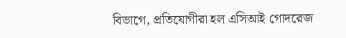বিভাগে, প্রতিযোগীরা হল এসিআই গোদরেজ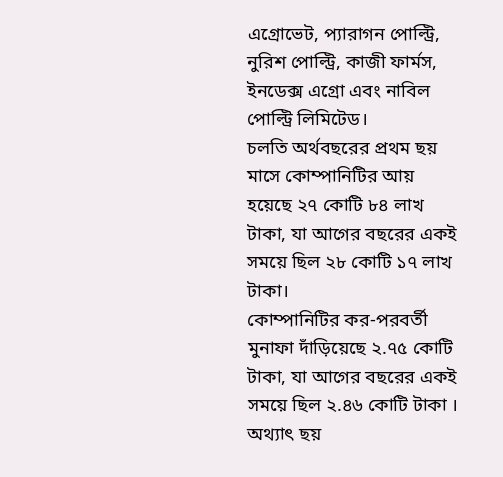এগ্রোভেট, প্যারাগন পোল্ট্রি, নুরিশ পোল্ট্রি, কাজী ফার্মস, ইনডেক্স এগ্রো এবং নাবিল পোল্ট্রি লিমিটেড।
চলতি অর্থবছরের প্রথম ছয় মাসে কোম্পানিটির আয় হয়েছে ২৭ কোটি ৮৪ লাখ টাকা, যা আগের বছরের একই সময়ে ছিল ২৮ কোটি ১৭ লাখ টাকা।
কোম্পানিটির কর-পরবর্তী মুনাফা দাঁড়িয়েছে ২.৭৫ কোটি টাকা, যা আগের বছরের একই সময়ে ছিল ২.৪৬ কোটি টাকা । অথ্যাৎ ছয়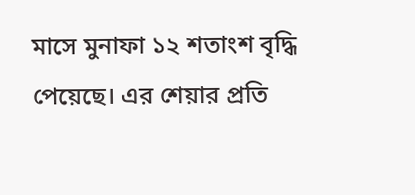মাসে মুনাফা ১২ শতাংশ বৃদ্ধি পেয়েছে। এর শেয়ার প্রতি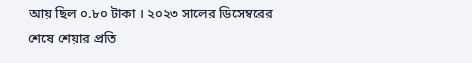আয় ছিল ০.৮০ টাকা । ২০২৩ সালের ডিসেম্বরের শেষে শেয়ার প্রতি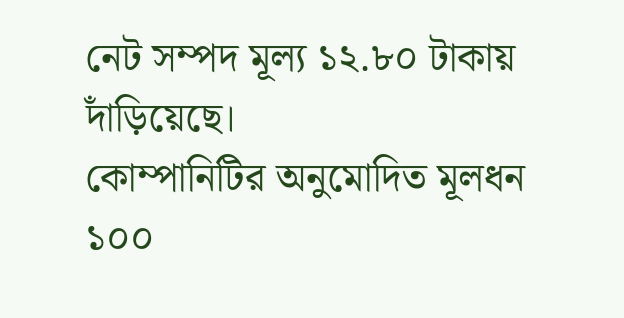নেট সম্পদ মূল্য ১২.৮০ টাকায় দাঁড়িয়েছে।
কোম্পানিটির অনুমোদিত মূলধন ১০০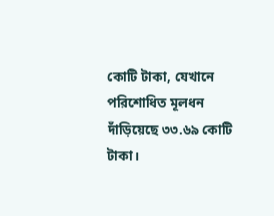কোটি টাকা, যেখানে পরিশোধিত মূলধন দাঁড়িয়েছে ৩৩.৬৯ কোটি টাকা।